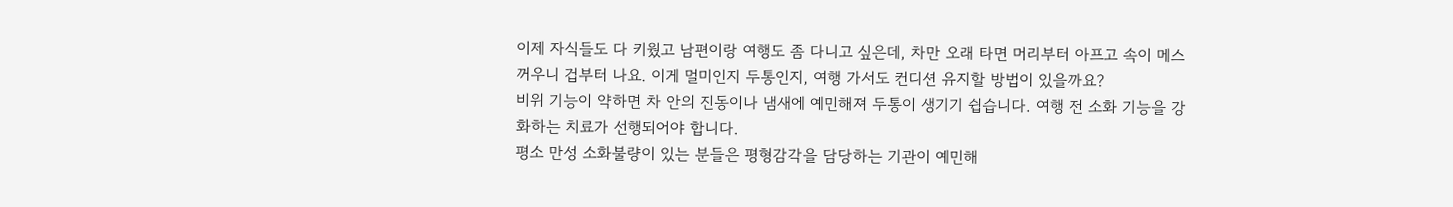이제 자식들도 다 키웠고 남편이랑 여행도 좀 다니고 싶은데, 차만 오래 타면 머리부터 아프고 속이 메스꺼우니 겁부터 나요. 이게 멀미인지 두통인지, 여행 가서도 컨디션 유지할 방법이 있을까요?
비위 기능이 약하면 차 안의 진동이나 냄새에 예민해져 두통이 생기기 쉽습니다. 여행 전 소화 기능을 강화하는 치료가 선행되어야 합니다.
평소 만성 소화불량이 있는 분들은 평형감각을 담당하는 기관이 예민해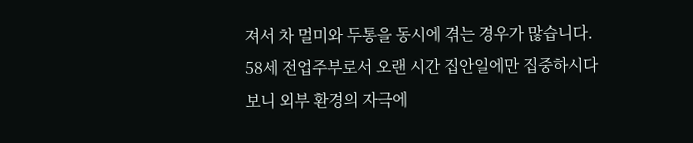져서 차 멀미와 두통을 동시에 겪는 경우가 많습니다.
58세 전업주부로서 오랜 시간 집안일에만 집중하시다 보니 외부 환경의 자극에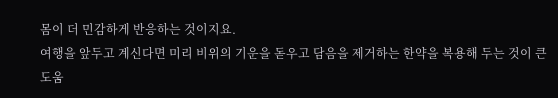몸이 더 민감하게 반응하는 것이지요.
여행을 앞두고 계신다면 미리 비위의 기운을 돋우고 담음을 제거하는 한약을 복용해 두는 것이 큰 도움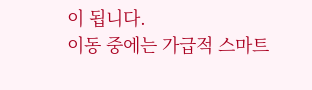이 됩니다.
이동 중에는 가급적 스마트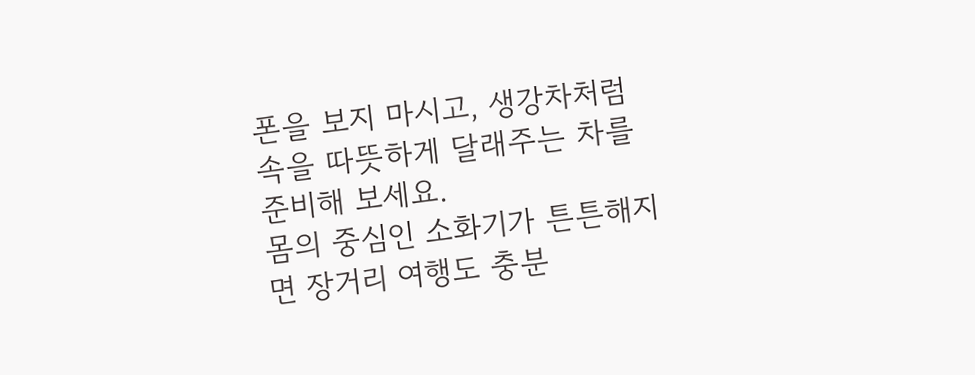폰을 보지 마시고, 생강차처럼 속을 따뜻하게 달래주는 차를 준비해 보세요.
몸의 중심인 소화기가 튼튼해지면 장거리 여행도 충분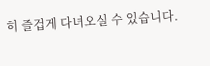히 즐겁게 다녀오실 수 있습니다.